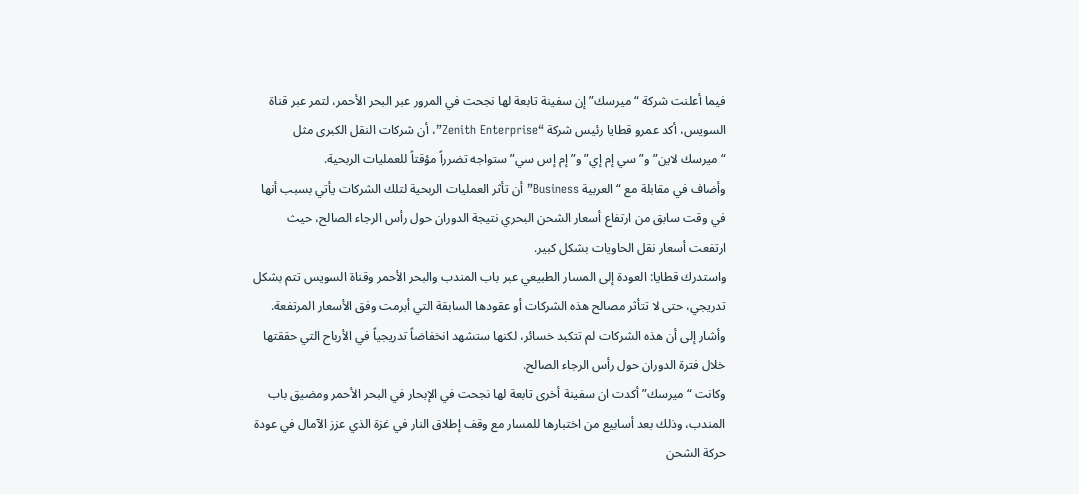فيما أعلنت شركة “ميرسك” إن سفينة تابعة لها نجحت في المرور عبر البحر الأحمر، لتمر عبر قناة السويس، أكد عمرو قطايا رئيس شركة “Zenith Enterprise”، أن شركات النقل الكبرى مثل “ميرسك لاين” و”سي إم إي” و”إم إس سي” ستواجه تضرراً مؤقتاً للعمليات الربحية.
وأضاف في مقابلة مع “العربية Business” أن تأثر العمليات الربحية لتلك الشركات يأتي بسبب أنها في وقت سابق من ارتفاع أسعار الشحن البحري نتيجة الدوران حول رأس الرجاء الصالح، حيث ارتفعت أسعار نقل الحاويات بشكل كبير.
واستدرك قطايا: العودة إلى المسار الطبيعي عبر باب المندب والبحر الأحمر وقناة السويس تتم بشكل تدريجي، حتى لا تتأثر مصالح هذه الشركات أو عقودها السابقة التي أبرمت وفق الأسعار المرتفعة.
وأشار إلى أن هذه الشركات لم تتكبد خسائر، لكنها ستشهد انخفاضاً تدريجياً في الأرباح التي حققتها خلال فترة الدوران حول رأس الرجاء الصالح.
وكانت “ميرسك” أكدت ان سفينة أخرى تابعة لها نجحت في الإبحار في البحر الأحمر ومضيق باب المندب، وذلك بعد أسابيع من اختبارها للمسار مع وقف إطلاق النار في غزة الذي عزز الآمال في عودة حركة الشحن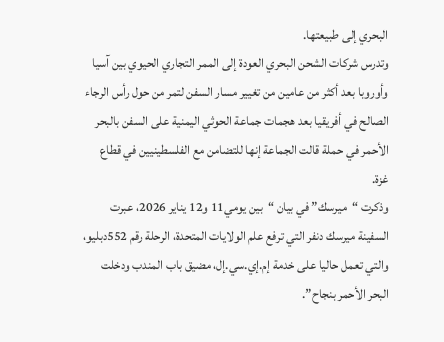البحري إلى طبيعتها.
وتدرس شركات الشحن البحري العودة إلى الممر التجاري الحيوي بين آسيا وأوروبا بعد أكثر من عامين من تغيير مسار السفن لتمر من حول رأس الرجاء الصالح في أفريقيا بعد هجمات جماعة الحوثي اليمنية على السفن بالبحر الأحمر في حملة قالت الجماعة إنها للتضامن مع الفلسطينيين في قطاع غزة.
وذكرت “ميرسك” في بيان “بين يومي11 و12 يناير 2026، عبرت السفينة ميرسك دنفر التي ترفع علم الولايات المتحدة، الرحلة رقم 552دبليو، والتي تعمل حاليا على خدمة إم.إي.سي.إل، مضيق باب المندب ودخلت البحر الأحمر بنجاح”.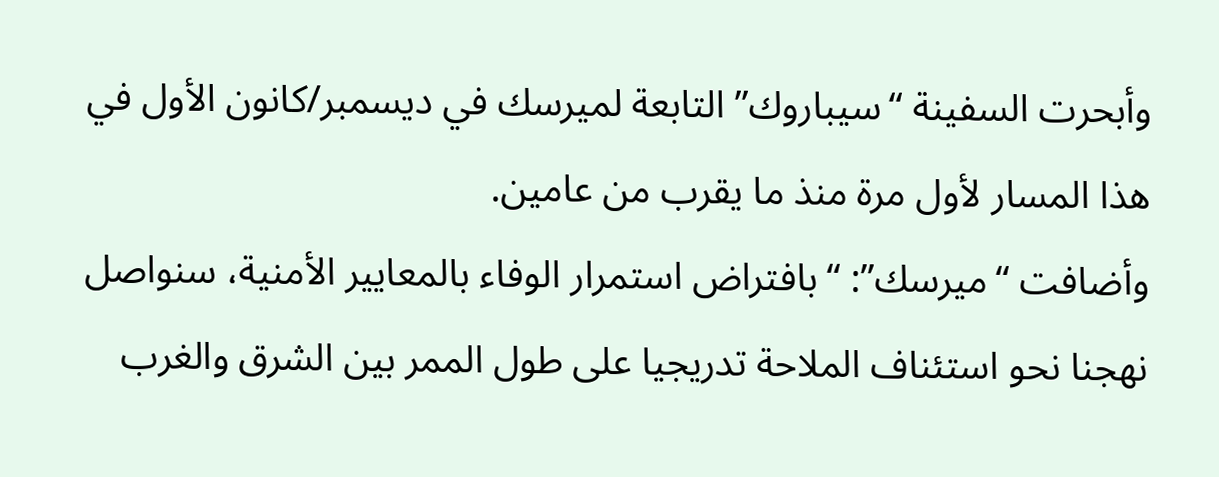وأبحرت السفينة “سيباروك” التابعة لميرسك في ديسمبر/كانون الأول في هذا المسار لأول مرة منذ ما يقرب من عامين.
وأضافت “ميرسك”: “بافتراض استمرار الوفاء بالمعايير الأمنية، سنواصل نهجنا نحو استئناف الملاحة تدريجيا على طول الممر بين الشرق والغرب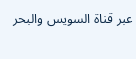عبر قناة السويس والبحر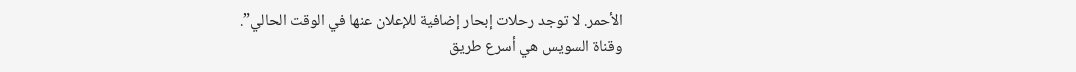الأحمر. لا توجد رحلات إبحار إضافية للإعلان عنها في الوقت الحالي”.
وقناة السويس هي أسرع طريق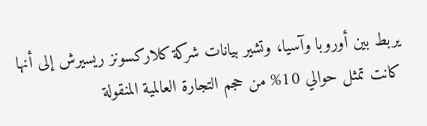يربط بين أوروبا وآسيا، وتشير بيانات شركة كلاركسونز ريسيرش إلى أنها كانت تمثل حوالي 10% من حجم التجارة العالمية المنقولة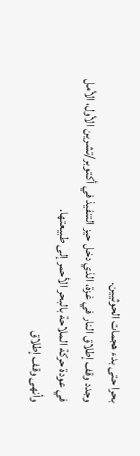بحرا حتى بدء هجمات الحوثيين.
وجدد وقف إطلاق النار في غزة، الذي دخل حيز التنفيذ في أكتوبر/تشرين الأول، الأمل في عودة حركة الملاحة بالبحر الأحمر إلى طبيعتها.
وأنهى وقف إطلاق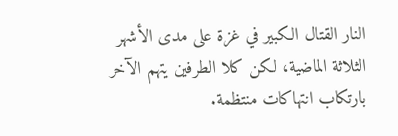النار القتال الكبير في غزة على مدى الأشهر الثلاثة الماضية، لكن كلا الطرفين يتهم الآخر بارتكاب انتهاكات منتظمة.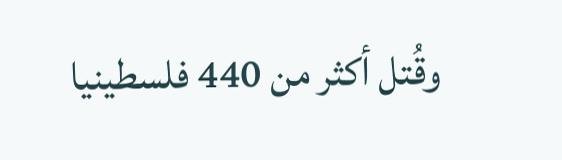وقُتل أكثر من 440 فلسطينيا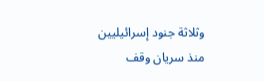وثلاثة جنود إسرائيليين منذ سريان وقف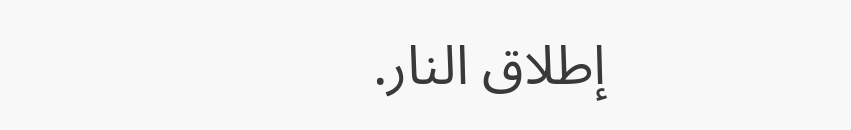إطلاق النار.